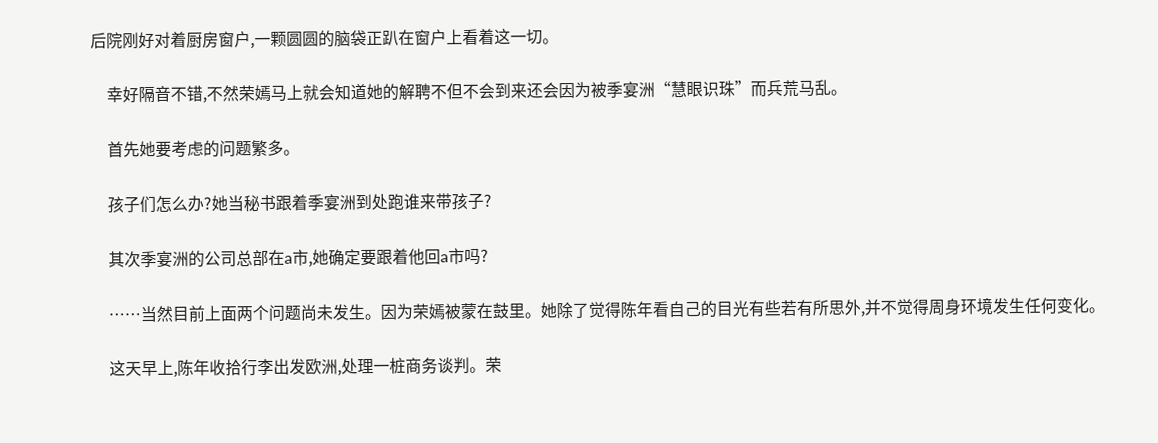后院刚好对着厨房窗户,一颗圆圆的脑袋正趴在窗户上看着这一切。

    幸好隔音不错,不然荣嫣马上就会知道她的解聘不但不会到来还会因为被季宴洲“慧眼识珠”而兵荒马乱。

    首先她要考虑的问题繁多。

    孩子们怎么办?她当秘书跟着季宴洲到处跑谁来带孩子?

    其次季宴洲的公司总部在a市,她确定要跟着他回a市吗?

    ……当然目前上面两个问题尚未发生。因为荣嫣被蒙在鼓里。她除了觉得陈年看自己的目光有些若有所思外,并不觉得周身环境发生任何变化。

    这天早上,陈年收拾行李出发欧洲,处理一桩商务谈判。荣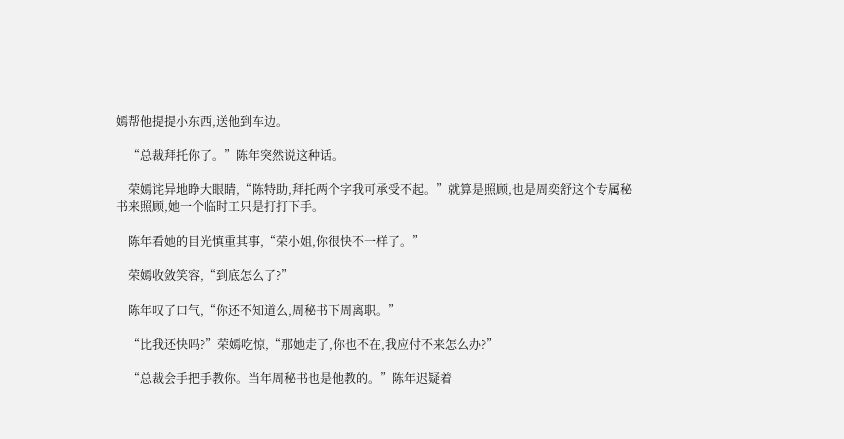嫣帮他提提小东西,送他到车边。

    “总裁拜托你了。”陈年突然说这种话。

    荣嫣诧异地睁大眼睛,“陈特助,拜托两个字我可承受不起。”就算是照顾,也是周奕舒这个专属秘书来照顾,她一个临时工只是打打下手。

    陈年看她的目光慎重其事,“荣小姐,你很快不一样了。”

    荣嫣收敛笑容,“到底怎么了?”

    陈年叹了口气,“你还不知道么,周秘书下周离职。”

    “比我还快吗?”荣嫣吃惊,“那她走了,你也不在,我应付不来怎么办?”

    “总裁会手把手教你。当年周秘书也是他教的。”陈年迟疑着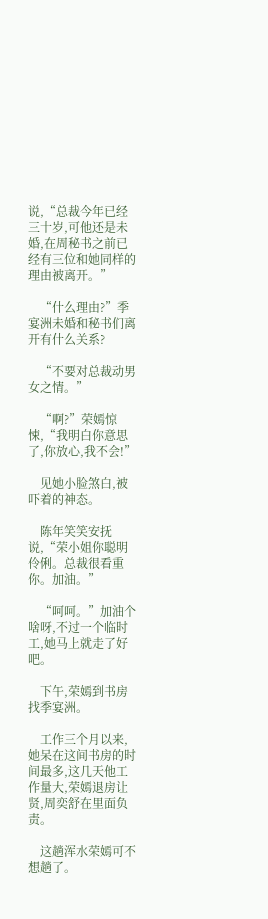说,“总裁今年已经三十岁,可他还是未婚,在周秘书之前已经有三位和她同样的理由被离开。”

    “什么理由?”季宴洲未婚和秘书们离开有什么关系?

    “不要对总裁动男女之情。”

    “啊?”荣嫣惊悚,“我明白你意思了,你放心,我不会!”

    见她小脸煞白,被吓着的神态。

    陈年笑笑安抚说,“荣小姐你聪明伶俐。总裁很看重你。加油。”

    “呵呵。”加油个啥呀,不过一个临时工,她马上就走了好吧。

    下午,荣嫣到书房找季宴洲。

    工作三个月以来,她呆在这间书房的时间最多,这几天他工作量大,荣嫣退房让贤,周奕舒在里面负责。

    这趟浑水荣嫣可不想趟了。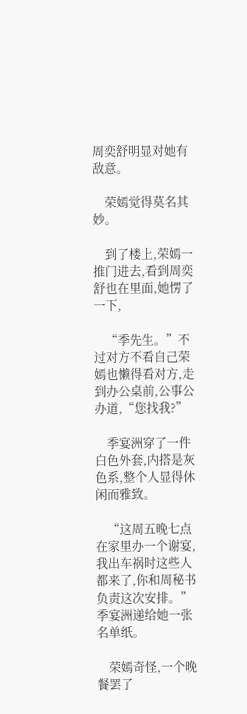周奕舒明显对她有敌意。

    荣嫣觉得莫名其妙。

    到了楼上,荣嫣一推门进去,看到周奕舒也在里面,她愣了一下,

    “季先生。”不过对方不看自己荣嫣也懒得看对方,走到办公桌前,公事公办道,“您找我?”

    季宴洲穿了一件白色外套,内搭是灰色系,整个人显得休闲而雅致。

    “这周五晚七点在家里办一个谢宴,我出车祸时这些人都来了,你和周秘书负责这次安排。”季宴洲递给她一张名单纸。

    荣嫣奇怪,一个晚餐罢了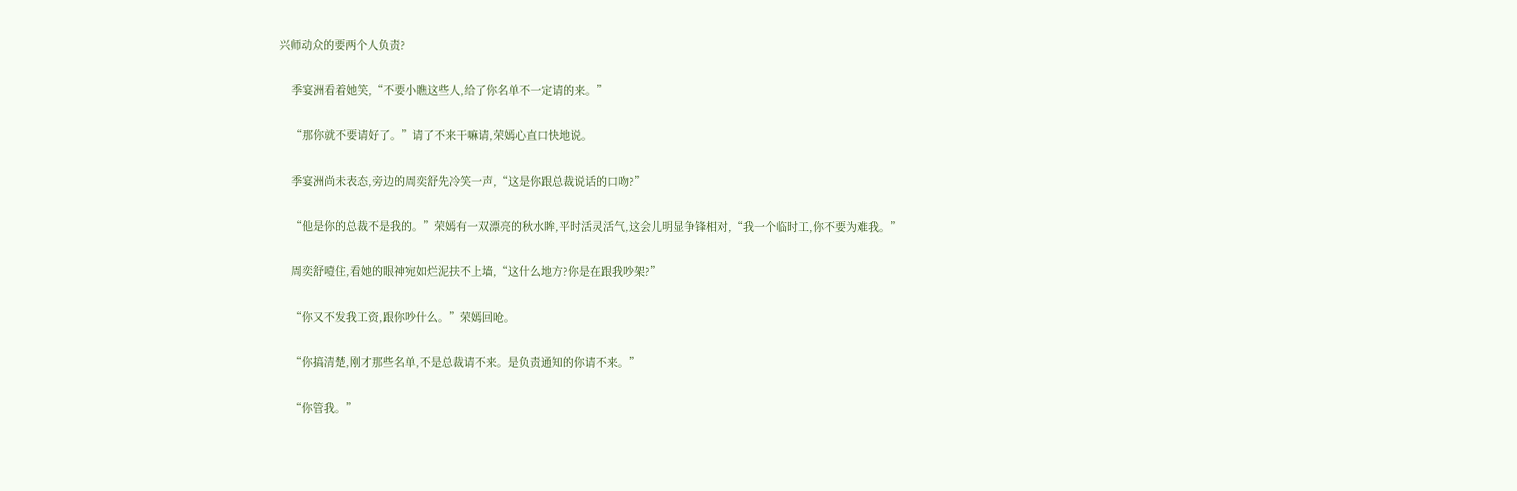兴师动众的要两个人负责?

    季宴洲看着她笑,“不要小瞧这些人,给了你名单不一定请的来。”

    “那你就不要请好了。”请了不来干嘛请,荣嫣心直口快地说。

    季宴洲尚未表态,旁边的周奕舒先冷笑一声,“这是你跟总裁说话的口吻?”

    “他是你的总裁不是我的。”荣嫣有一双漂亮的秋水眸,平时活灵活气,这会儿明显争锋相对,“我一个临时工,你不要为难我。”

    周奕舒噎住,看她的眼神宛如烂泥扶不上墙,“这什么地方?你是在跟我吵架?”

    “你又不发我工资,跟你吵什么。”荣嫣回呛。

    “你搞清楚,刚才那些名单,不是总裁请不来。是负责通知的你请不来。”

    “你管我。”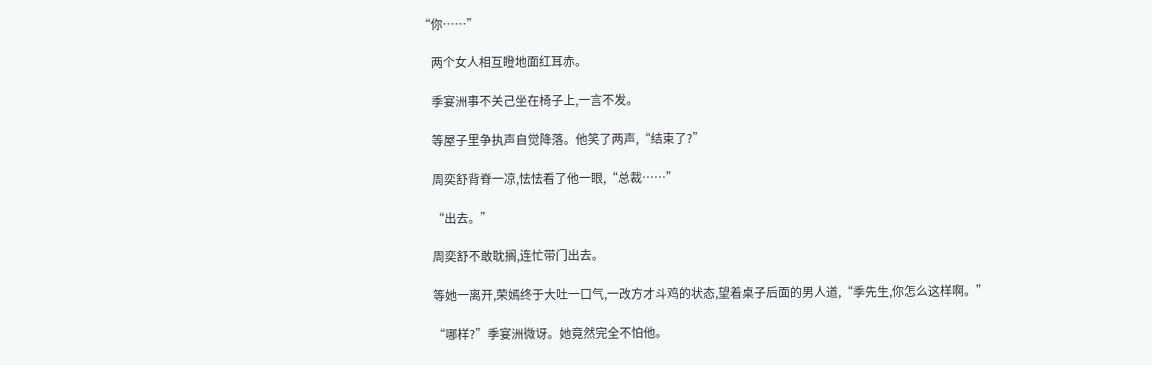“你……”

    两个女人相互瞪地面红耳赤。

    季宴洲事不关己坐在椅子上,一言不发。

    等屋子里争执声自觉降落。他笑了两声,“结束了?”

    周奕舒背脊一凉,怯怯看了他一眼,“总裁……”

    “出去。”

    周奕舒不敢耽搁,连忙带门出去。

    等她一离开,荣嫣终于大吐一口气,一改方才斗鸡的状态,望着桌子后面的男人道,“季先生,你怎么这样啊。”

    “哪样?”季宴洲微讶。她竟然完全不怕他。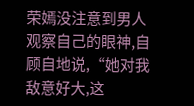荣嫣没注意到男人观察自己的眼神,自顾自地说,“她对我敌意好大,这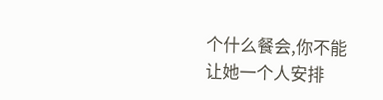个什么餐会,你不能让她一个人安排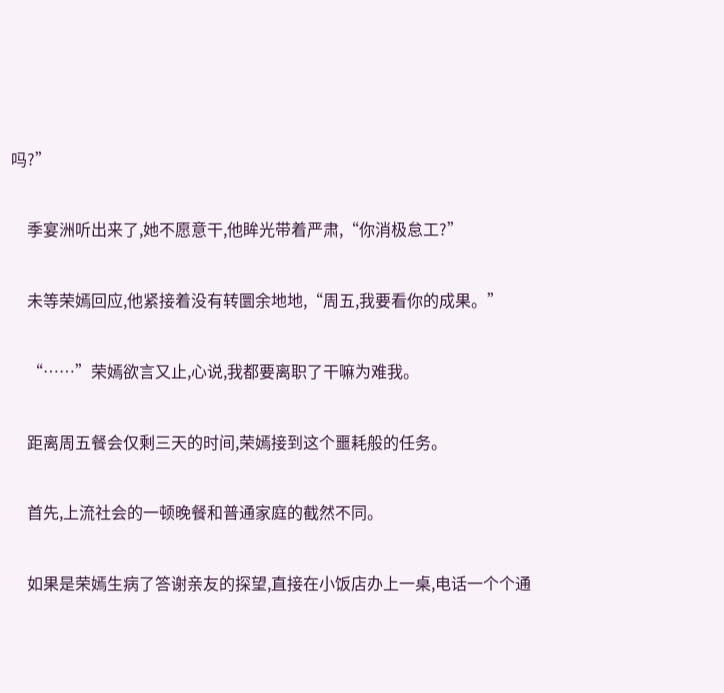吗?”

    季宴洲听出来了,她不愿意干,他眸光带着严肃,“你消极怠工?”

    未等荣嫣回应,他紧接着没有转圜余地地,“周五,我要看你的成果。”

    “……”荣嫣欲言又止,心说,我都要离职了干嘛为难我。

    距离周五餐会仅剩三天的时间,荣嫣接到这个噩耗般的任务。

    首先,上流社会的一顿晚餐和普通家庭的截然不同。

    如果是荣嫣生病了答谢亲友的探望,直接在小饭店办上一桌,电话一个个通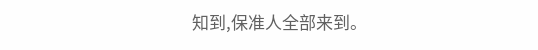知到,保准人全部来到。